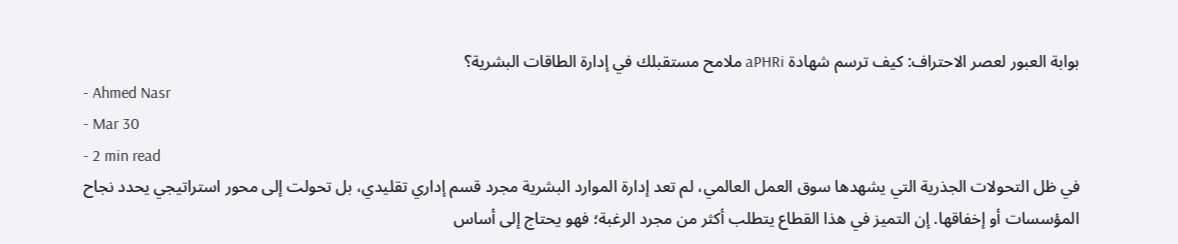بوابة العبور لعصر الاحتراف: كيف ترسم شهادة aPHRi ملامح مستقبلك في إدارة الطاقات البشرية؟
- Ahmed Nasr
- Mar 30
- 2 min read
في ظل التحولات الجذرية التي يشهدها سوق العمل العالمي، لم تعد إدارة الموارد البشرية مجرد قسم إداري تقليدي، بل تحولت إلى محور استراتيجي يحدد نجاح المؤسسات أو إخفاقها. إن التميز في هذا القطاع يتطلب أكثر من مجرد الرغبة؛ فهو يحتاج إلى أساس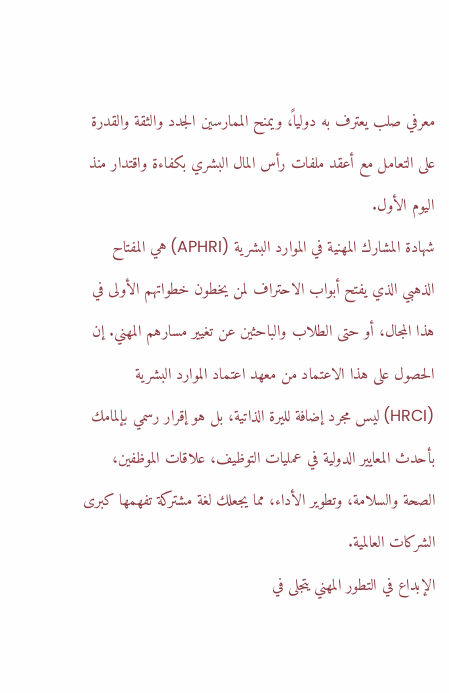معرفي صلب يعترف به دولياً، ويمنح الممارسين الجدد والثقة والقدرة على التعامل مع أعقد ملفات رأس المال البشري بكفاءة واقتدار منذ اليوم الأول.
شهادة المشارك المهنية في الموارد البشرية (APHRI) هي المفتاح الذهبي الذي يفتح أبواب الاحتراف لمن يخطون خطواتهم الأولى في هذا المجال، أو حتى الطلاب والباحثين عن تغيير مسارهم المهني. إن الحصول على هذا الاعتماد من معهد اعتماد الموارد البشرية (HRCI) ليس مجرد إضافة لليرة الذاتية، بل هو إقرار رسمي بإلمامك بأحدث المعايير الدولية في عمليات التوظيف، علاقات الموظفين، الصحة والسلامة، وتطوير الأداء، مما يجعلك لغة مشتركة تفهمها كبرى الشركات العالمية.
الإبداع في التطور المهني يتجلى في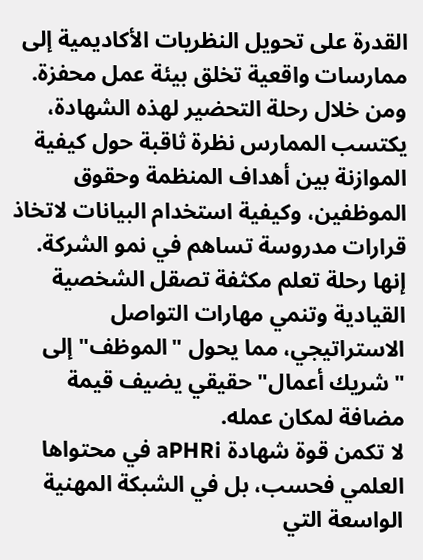القدرة على تحويل النظريات الأكاديمية إلى ممارسات واقعية تخلق بيئة عمل محفزة. ومن خلال رحلة التحضير لهذه الشهادة، يكتسب الممارس نظرة ثاقبة حول كيفية الموازنة بين أهداف المنظمة وحقوق الموظفين، وكيفية استخدام البيانات لاتخاذ قرارات مدروسة تساهم في نمو الشركة. إنها رحلة تعلم مكثفة تصقل الشخصية القيادية وتنمي مهارات التواصل الاستراتيجي، مما يحول "الموظف" إلى "شريك أعمال" حقيقي يضيف قيمة مضافة لمكان عمله.
لا تكمن قوة شهادة aPHRi في محتواها العلمي فحسب، بل في الشبكة المهنية الواسعة التي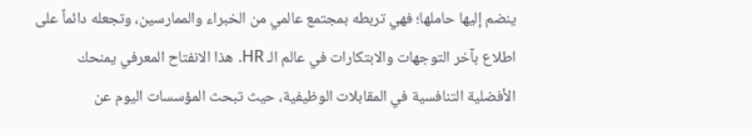ينضم إليها حاملها؛ فهي تربطه بمجتمع عالمي من الخبراء والممارسين، وتجعله دائماً على اطلاع بآخر التوجهات والابتكارات في عالم الـ HR. هذا الانفتاح المعرفي يمنحك الأفضلية التنافسية في المقابلات الوظيفية، حيث تبحث المؤسسات اليوم عن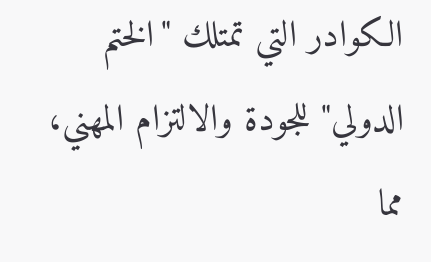الكوادر التي تمتلك "الختم الدولي" للجودة والالتزام المهني، مما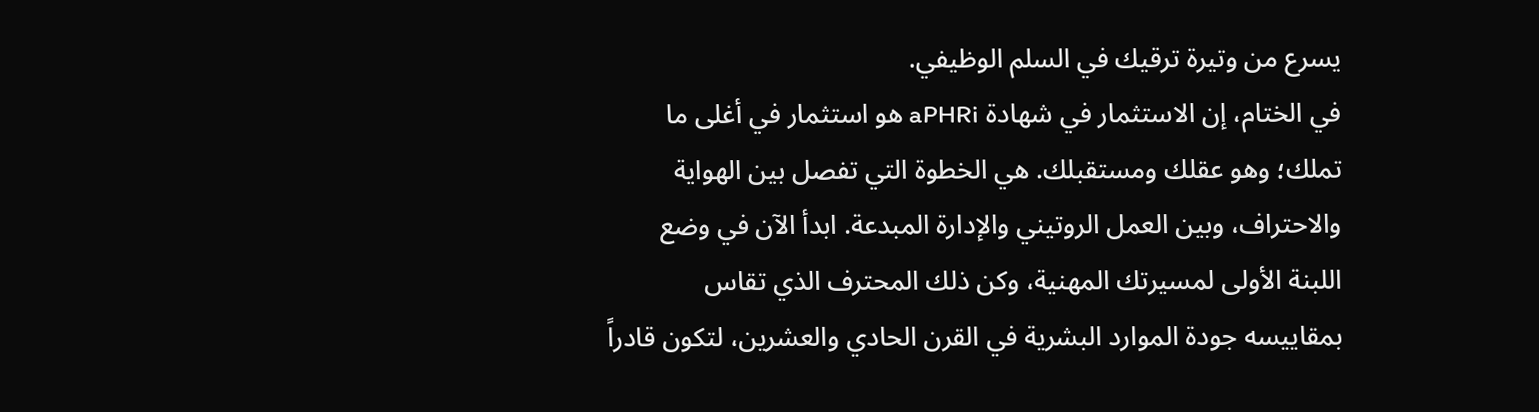يسرع من وتيرة ترقيك في السلم الوظيفي.
في الختام، إن الاستثمار في شهادة aPHRi هو استثمار في أغلى ما تملك؛ وهو عقلك ومستقبلك. هي الخطوة التي تفصل بين الهواية والاحتراف، وبين العمل الروتيني والإدارة المبدعة. ابدأ الآن في وضع اللبنة الأولى لمسيرتك المهنية، وكن ذلك المحترف الذي تقاس بمقاييسه جودة الموارد البشرية في القرن الحادي والعشرين، لتكون قادراً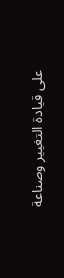على قيادة التغيير وصناعة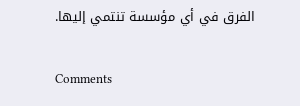الفرق في أي مؤسسة تنتمي إليها.

Comments